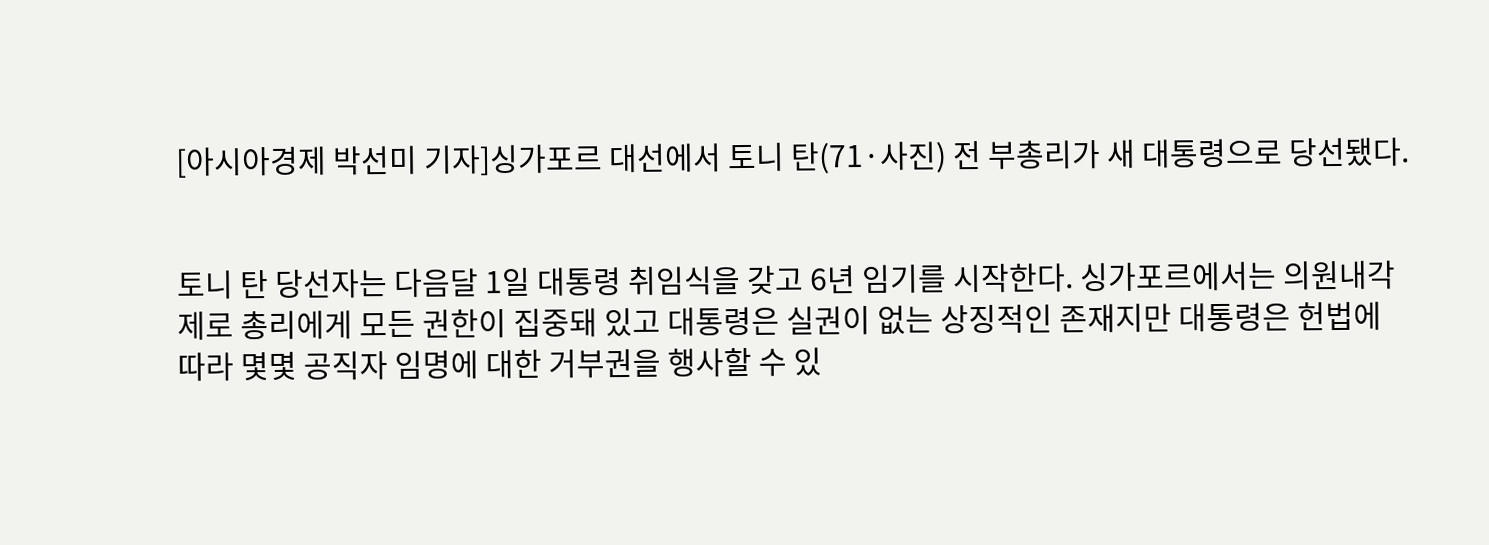[아시아경제 박선미 기자]싱가포르 대선에서 토니 탄(71·사진) 전 부총리가 새 대통령으로 당선됐다.


토니 탄 당선자는 다음달 1일 대통령 취임식을 갖고 6년 임기를 시작한다. 싱가포르에서는 의원내각제로 총리에게 모든 권한이 집중돼 있고 대통령은 실권이 없는 상징적인 존재지만 대통령은 헌법에 따라 몇몇 공직자 임명에 대한 거부권을 행사할 수 있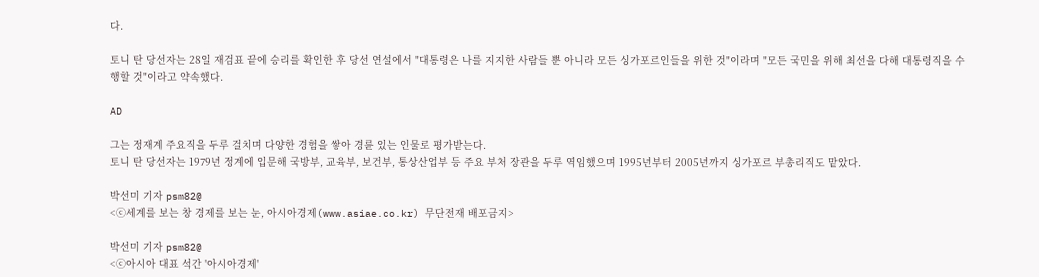다.

토니 탄 당선자는 28일 재검표 끝에 승리를 확인한 후 당선 연설에서 "대통령은 나를 지지한 사람들 뿐 아니라 모든 싱가포르인들을 위한 것"이라며 "모든 국민을 위해 최선을 다해 대통령직을 수행할 것"이라고 약속했다.

AD

그는 정재계 주요직을 두루 걸치며 다양한 경험을 쌓아 경륜 있는 인물로 평가받는다.
토니 탄 당선자는 1979년 정계에 입문해 국방부, 교육부, 보건부, 통상산업부 등 주요 부처 장관을 두루 역임했으며 1995년부터 2005년까지 싱가포르 부총리직도 맡았다.

박선미 기자 psm82@
<ⓒ세계를 보는 창 경제를 보는 눈, 아시아경제(www.asiae.co.kr) 무단전재 배포금지>

박선미 기자 psm82@
<ⓒ아시아 대표 석간 '아시아경제'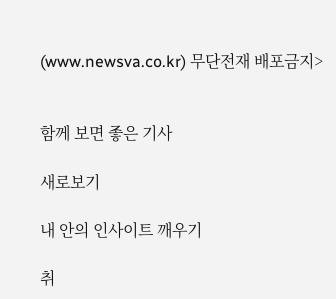(www.newsva.co.kr) 무단전재 배포금지>


함께 보면 좋은 기사

새로보기

내 안의 인사이트 깨우기

취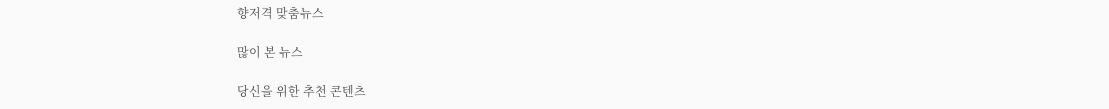향저격 맞춤뉴스

많이 본 뉴스

당신을 위한 추천 콘텐츠